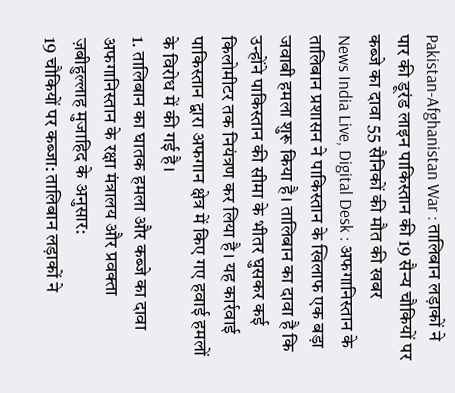Pakistan-Afghanistan War : तालिबान लड़ाकों ने पार की डूरंड लाइन पाकिस्तान की 19 सैन्य चौकियों पर कब्जे का दावा 55 सैनिकों की मौत की खबर
News India Live, Digital Desk : अफगानिस्तान के तालिबान प्रशासन ने पाकिस्तान के खिलाफ एक बड़ा जवाबी हमला शुरू किया है। तालिबान का दावा है कि उन्होंने पाकिस्तान की सीमा के भीतर घुसकर कई किलोमीटर तक नियंत्रण कर लिया है। यह कार्रवाई पाकिस्तान द्वारा अफगान क्षेत्र में किए गए हवाई हमलों के विरोध में की गई है।
1. तालिबान का घातक हमला और कब्जे का दावा
अफगानिस्तान के रक्षा मंत्रालय और प्रवक्ता ज़बीहुल्लाह मुजाहिद के अनुसार:
19 चौकियों पर कब्जा: तालिबान लड़ाकों ने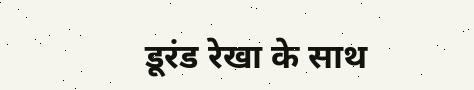डूरंड रेखा के साथ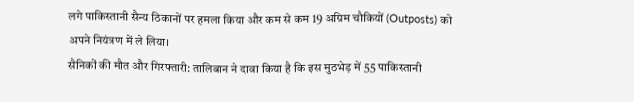लगे पाकिस्तानी सैन्य ठिकानों पर हमला किया और कम से कम 19 अग्रिम चौकियों (Outposts) को अपने नियंत्रण में ले लिया।
सैनिकों की मौत और गिरफ्तारी: तालिबान ने दावा किया है कि इस मुठभेड़ में 55 पाकिस्तानी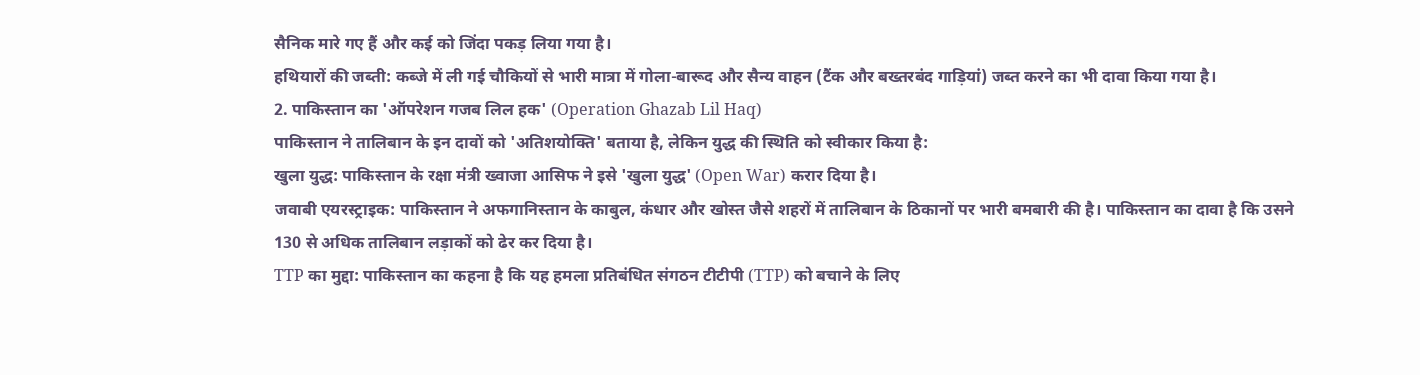सैनिक मारे गए हैं और कई को जिंदा पकड़ लिया गया है।
हथियारों की जब्ती: कब्जे में ली गई चौकियों से भारी मात्रा में गोला-बारूद और सैन्य वाहन (टैंक और बख्तरबंद गाड़ियां) जब्त करने का भी दावा किया गया है।
2. पाकिस्तान का 'ऑपरेशन गजब लिल हक' (Operation Ghazab Lil Haq)
पाकिस्तान ने तालिबान के इन दावों को 'अतिशयोक्ति' बताया है, लेकिन युद्ध की स्थिति को स्वीकार किया है:
खुला युद्ध: पाकिस्तान के रक्षा मंत्री ख्वाजा आसिफ ने इसे 'खुला युद्ध' (Open War) करार दिया है।
जवाबी एयरस्ट्राइक: पाकिस्तान ने अफगानिस्तान के काबुल, कंधार और खोस्त जैसे शहरों में तालिबान के ठिकानों पर भारी बमबारी की है। पाकिस्तान का दावा है कि उसने 130 से अधिक तालिबान लड़ाकों को ढेर कर दिया है।
TTP का मुद्दा: पाकिस्तान का कहना है कि यह हमला प्रतिबंधित संगठन टीटीपी (TTP) को बचाने के लिए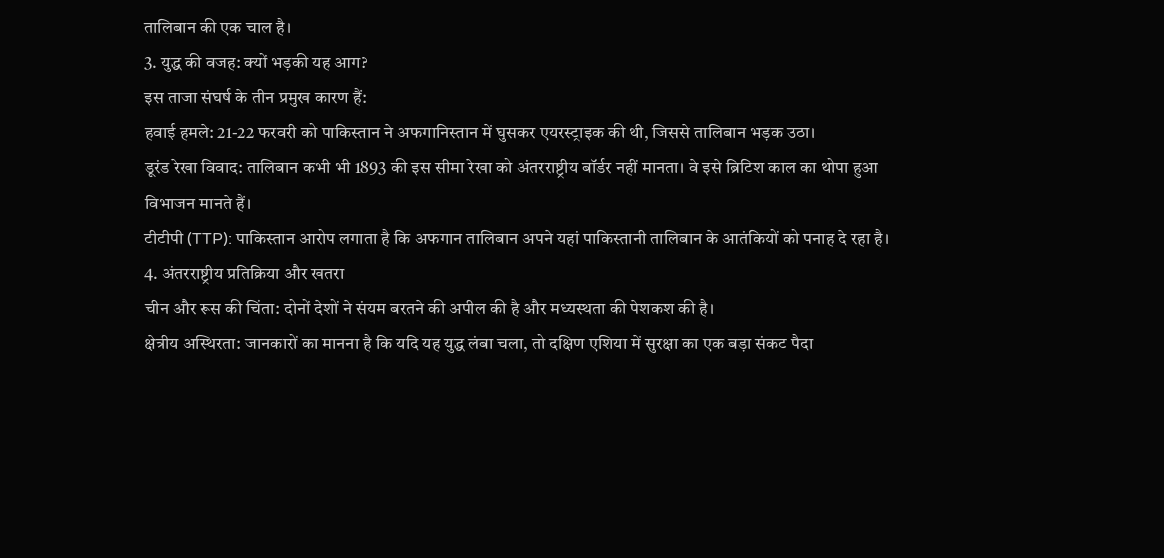तालिबान की एक चाल है।
3. युद्ध की वजह: क्यों भड़की यह आग?
इस ताजा संघर्ष के तीन प्रमुख कारण हैं:
हवाई हमले: 21-22 फरवरी को पाकिस्तान ने अफगानिस्तान में घुसकर एयरस्ट्राइक की थी, जिससे तालिबान भड़क उठा।
डूरंड रेखा विवाद: तालिबान कभी भी 1893 की इस सीमा रेखा को अंतरराष्ट्रीय बॉर्डर नहीं मानता। वे इसे ब्रिटिश काल का थोपा हुआ विभाजन मानते हैं।
टीटीपी (TTP): पाकिस्तान आरोप लगाता है कि अफगान तालिबान अपने यहां पाकिस्तानी तालिबान के आतंकियों को पनाह दे रहा है।
4. अंतरराष्ट्रीय प्रतिक्रिया और खतरा
चीन और रूस की चिंता: दोनों देशों ने संयम बरतने की अपील की है और मध्यस्थता की पेशकश की है।
क्षेत्रीय अस्थिरता: जानकारों का मानना है कि यदि यह युद्ध लंबा चला, तो दक्षिण एशिया में सुरक्षा का एक बड़ा संकट पैदा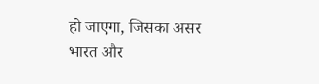हो जाएगा, जिसका असर भारत और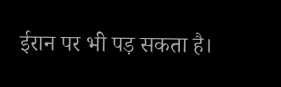ईरान पर भी पड़ सकता है।